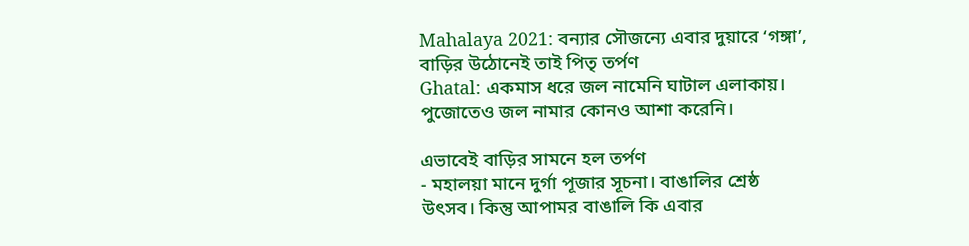Mahalaya 2021: বন্যার সৌজন্যে এবার দুয়ারে ‘গঙ্গা’, বাড়ির উঠোনেই তাই পিতৃ তর্পণ
Ghatal: একমাস ধরে জল নামেনি ঘাটাল এলাকায়। পুজোতেও জল নামার কোনও আশা করেনি।

এভাবেই বাড়ির সামনে হল তর্পণ
- মহালয়া মানে দুর্গা পূজার সূচনা। বাঙালির শ্রেষ্ঠ উৎসব। কিন্তু আপামর বাঙালি কি এবার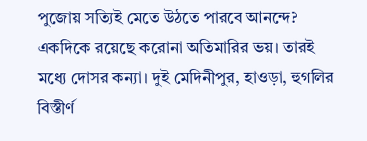পুজোয় সত্যিই মেতে উঠতে পারবে আনন্দে? একদিকে রয়েছে করোনা অতিমারির ভয়। তারই মধ্যে দোসর কন্যা। দুই মেদিনীপুর, হাওড়া, হুগলির বিস্তীর্ণ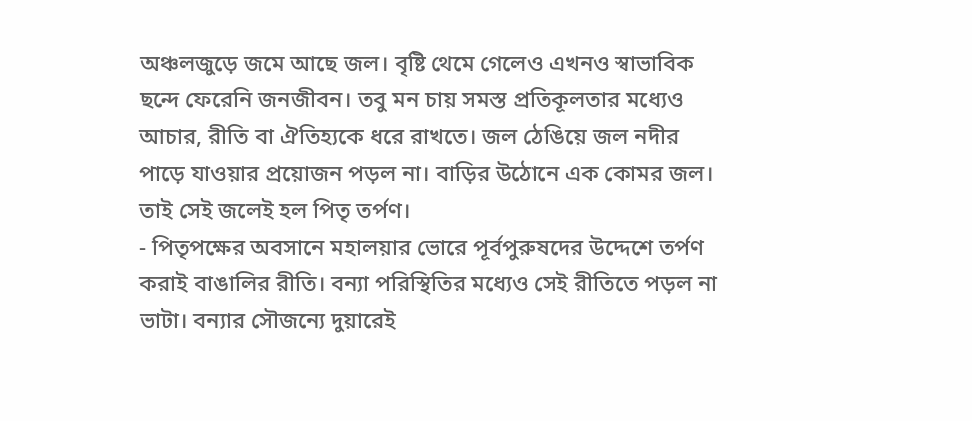অঞ্চলজুড়ে জমে আছে জল। বৃষ্টি থেমে গেলেও এখনও স্বাভাবিক ছন্দে ফেরেনি জনজীবন। তবু মন চায় সমস্ত প্রতিকূলতার মধ্যেও আচার, রীতি বা ঐতিহ্যকে ধরে রাখতে। জল ঠেঙিয়ে জল নদীর পাড়ে যাওয়ার প্রয়োজন পড়ল না। বাড়ির উঠোনে এক কোমর জল। তাই সেই জলেই হল পিতৃ তর্পণ।
- পিতৃপক্ষের অবসানে মহালয়ার ভোরে পূর্বপুরুষদের উদ্দেশে তর্পণ করাই বাঙালির রীতি। বন্যা পরিস্থিতির মধ্যেও সেই রীতিতে পড়ল না ভাটা। বন্যার সৌজন্যে দুয়ারেই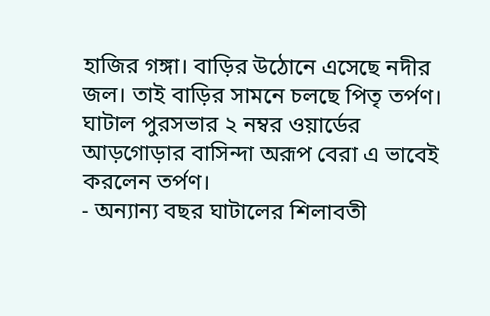হাজির গঙ্গা। বাড়ির উঠোনে এসেছে নদীর জল। তাই বাড়ির সামনে চলছে পিতৃ তর্পণ। ঘাটাল পুরসভার ২ নম্বর ওয়ার্ডের আড়গোড়ার বাসিন্দা অরূপ বেরা এ ভাবেই করলেন তর্পণ।
- অন্যান্য বছর ঘাটালের শিলাবতী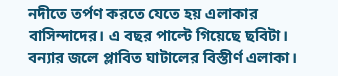নদীতে তর্পণ করতে যেতে হয় এলাকার বাসিন্দাদের। এ বছর পাল্টে গিয়েছে ছবিটা। বন্যার জলে প্লাবিত ঘাটালের বিস্তীর্ণ এলাকা।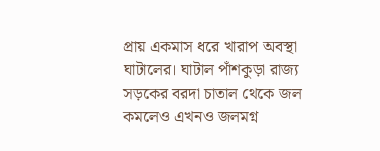প্রায় একমাস ধরে খারাপ অবস্থা ঘাটালের। ঘাটাল পাঁশকুড়া রাজ্য সড়কের বরদা চাতাল থেকে জল কমলেও এখনও জলমগ্ন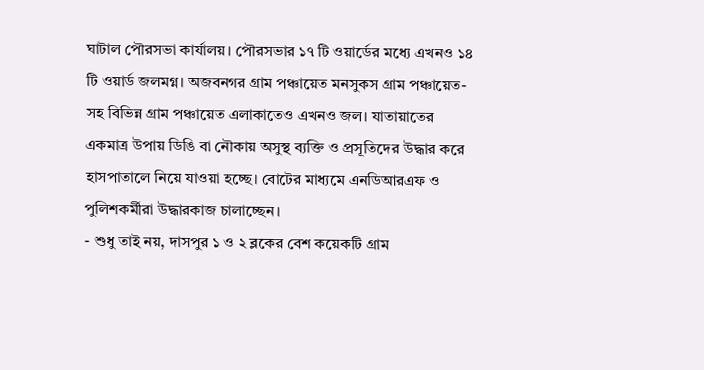ঘাটাল পৌরসভা কার্যালয়। পৌরসভার ১৭ টি ওয়ার্ডের মধ্যে এখনও ১৪ টি ওয়ার্ড জলমগ্ন। অজবনগর গ্রাম পঞ্চায়েত মনসুকস গ্রাম পঞ্চায়েত-সহ বিভিন্ন গ্রাম পঞ্চায়েত এলাকাতেও এখনও জল। যাতায়াতের একমাত্র উপায় ডিঙি বা নৌকায় অসুস্থ ব্যক্তি ও প্রসূতিদের উদ্ধার করে হাসপাতালে নিয়ে যাওয়া হচ্ছে। বোটের মাধ্যমে এনডিআরএফ ও পুলিশকর্মীরা উদ্ধারকাজ চালাচ্ছেন।
- শুধু তাই নয়, দাসপুর ১ ও ২ ব্লকের বেশ কয়েকটি গ্রাম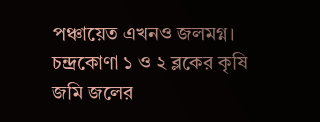পঞ্চায়েত এখনও জলমগ্ন। চন্দ্রকোণা ১ ও ২ ব্লকের কৃষি জমি জলের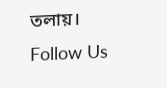তলায়।
Follow Us